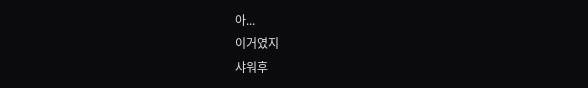아...
이거였지
샤워후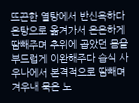뜨끈한 열탕에서 반신욕하다 온탕으로 옮겨가서 은은하게땀빼주며 추위에 곱았던 몸을 부드럽게 이완해주다 습식 사우나에서 본격적으로 땀빼며 겨우내 묵은 노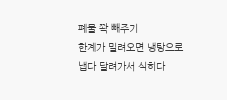폐물 쫙 빼주기
한계가 밀려오면 냉탕으로 냅다 달려가서 식히다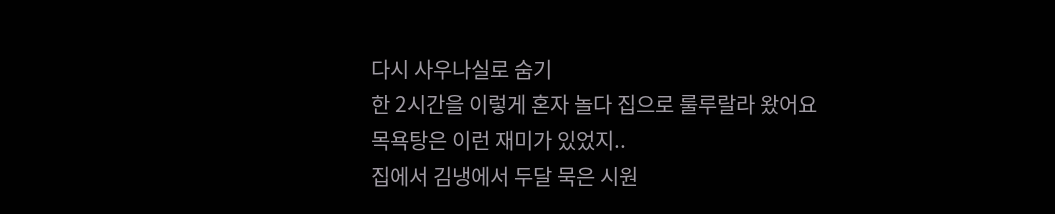다시 사우나실로 숨기
한 2시간을 이렇게 혼자 놀다 집으로 룰루랄라 왔어요
목욕탕은 이런 재미가 있었지..
집에서 김냉에서 두달 묵은 시원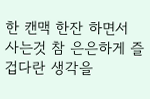한 캔맥 한잔 하면서 사는것 참 은은하게 즐겁다란 생각을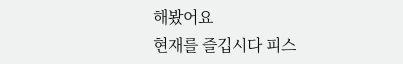해봤어요
현재를 즐깁시다 피스